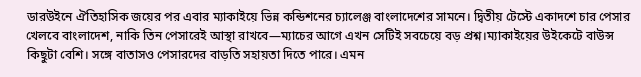ডারউইনে ঐতিহাসিক জয়ের পর এবার ম্যাকাইয়ে ভিন্ন কন্ডিশনের চ্যালেঞ্জ বাংলাদেশের সামনে। দ্বিতীয় টেস্টে একাদশে চার পেসার খেলবে বাংলাদেশ, নাকি তিন পেসারেই আস্থা রাখবে—ম্যাচের আগে এখন সেটিই সবচেয়ে বড় প্রশ্ন।ম্যাকাইয়ের উইকেটে বাউন্স কিছুটা বেশি। সঙ্গে বাতাসও পেসারদের বাড়তি সহায়তা দিতে পারে। এমন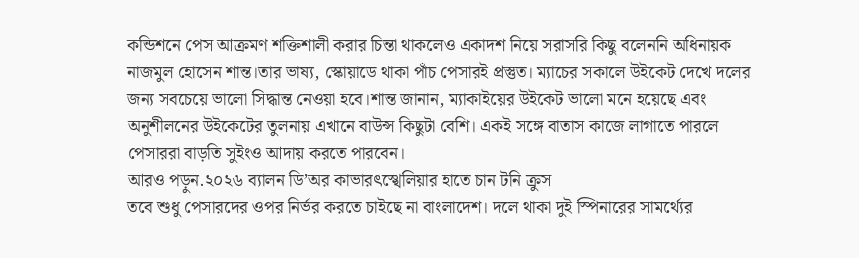কন্ডিশনে পেস আক্রমণ শক্তিশালী করার চিন্তা থাকলেও একাদশ নিয়ে সরাসরি কিছু বলেননি অধিনায়ক নাজমুল হোসেন শান্ত।তার ভাষ্য, স্কোয়াডে থাকা পাঁচ পেসারই প্রস্তুত। ম্যাচের সকালে উইকেট দেখে দলের জন্য সবচেয়ে ভালো সিদ্ধান্ত নেওয়া হবে।শান্ত জানান, ম্যাকাইয়ের উইকেট ভালো মনে হয়েছে এবং অনুশীলনের উইকেটের তুলনায় এখানে বাউন্স কিছুটা বেশি। একই সঙ্গে বাতাস কাজে লাগাতে পারলে পেসাররা বাড়তি সুইংও আদায় করতে পারবেন।
আরও পড়ুন.২০২৬ ব্যালন ডি’অর কাভারৎস্খেলিয়ার হাতে চান টনি ক্রুস
তবে শুধু পেসারদের ওপর নির্ভর করতে চাইছে না বাংলাদেশ। দলে থাকা দুই স্পিনারের সামর্থ্যের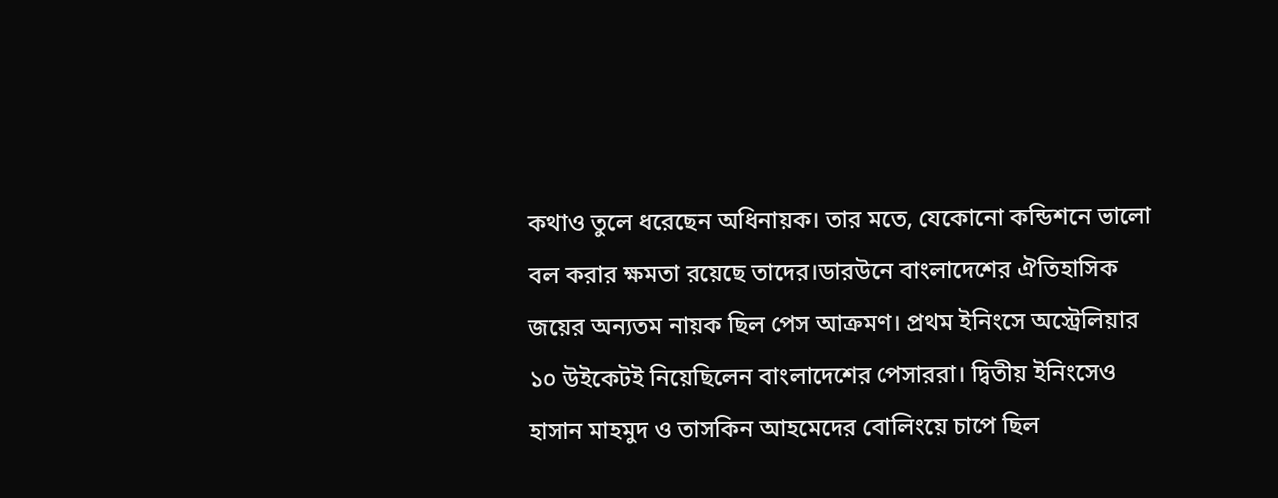কথাও তুলে ধরেছেন অধিনায়ক। তার মতে, যেকোনো কন্ডিশনে ভালো বল করার ক্ষমতা রয়েছে তাদের।ডারউনে বাংলাদেশের ঐতিহাসিক জয়ের অন্যতম নায়ক ছিল পেস আক্রমণ। প্রথম ইনিংসে অস্ট্রেলিয়ার ১০ উইকেটই নিয়েছিলেন বাংলাদেশের পেসাররা। দ্বিতীয় ইনিংসেও হাসান মাহমুদ ও তাসকিন আহমেদের বোলিংয়ে চাপে ছিল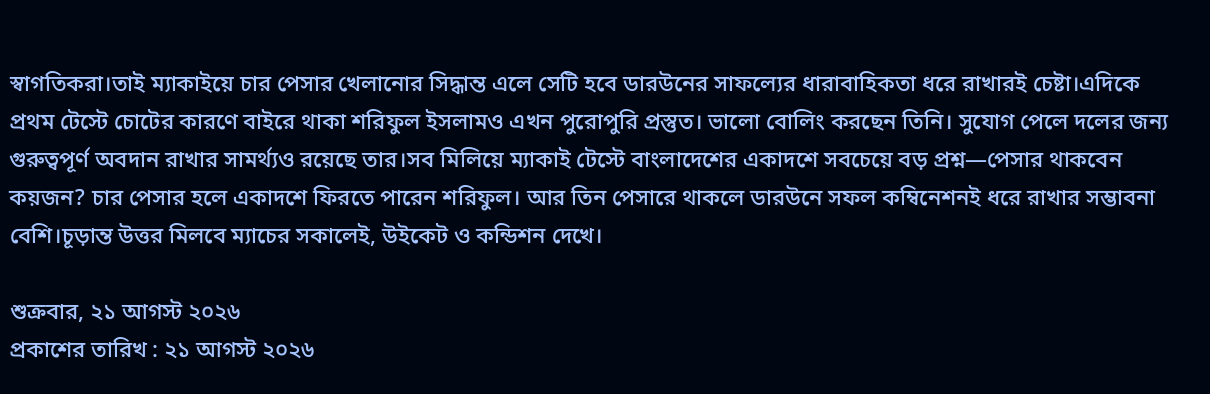স্বাগতিকরা।তাই ম্যাকাইয়ে চার পেসার খেলানোর সিদ্ধান্ত এলে সেটি হবে ডারউনের সাফল্যের ধারাবাহিকতা ধরে রাখারই চেষ্টা।এদিকে প্রথম টেস্টে চোটের কারণে বাইরে থাকা শরিফুল ইসলামও এখন পুরোপুরি প্রস্তুত। ভালো বোলিং করছেন তিনি। সুযোগ পেলে দলের জন্য গুরুত্বপূর্ণ অবদান রাখার সামর্থ্যও রয়েছে তার।সব মিলিয়ে ম্যাকাই টেস্টে বাংলাদেশের একাদশে সবচেয়ে বড় প্রশ্ন—পেসার থাকবেন কয়জন? চার পেসার হলে একাদশে ফিরতে পারেন শরিফুল। আর তিন পেসারে থাকলে ডারউনে সফল কম্বিনেশনই ধরে রাখার সম্ভাবনা বেশি।চূড়ান্ত উত্তর মিলবে ম্যাচের সকালেই, উইকেট ও কন্ডিশন দেখে।

শুক্রবার, ২১ আগস্ট ২০২৬
প্রকাশের তারিখ : ২১ আগস্ট ২০২৬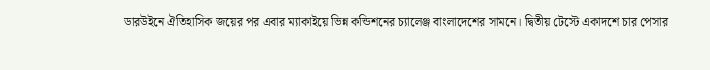ডারউইনে ঐতিহাসিক জয়ের পর এবার ম্যাকাইয়ে ভিন্ন কন্ডিশনের চ্যালেঞ্জ বাংলাদেশের সামনে। দ্বিতীয় টেস্টে একাদশে চার পেসার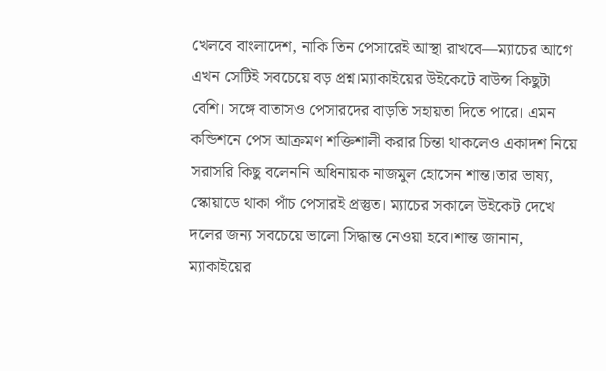খেলবে বাংলাদেশ, নাকি তিন পেসারেই আস্থা রাখবে—ম্যাচের আগে এখন সেটিই সবচেয়ে বড় প্রশ্ন।ম্যাকাইয়ের উইকেটে বাউন্স কিছুটা বেশি। সঙ্গে বাতাসও পেসারদের বাড়তি সহায়তা দিতে পারে। এমন কন্ডিশনে পেস আক্রমণ শক্তিশালী করার চিন্তা থাকলেও একাদশ নিয়ে সরাসরি কিছু বলেননি অধিনায়ক নাজমুল হোসেন শান্ত।তার ভাষ্য, স্কোয়াডে থাকা পাঁচ পেসারই প্রস্তুত। ম্যাচের সকালে উইকেট দেখে দলের জন্য সবচেয়ে ভালো সিদ্ধান্ত নেওয়া হবে।শান্ত জানান, ম্যাকাইয়ের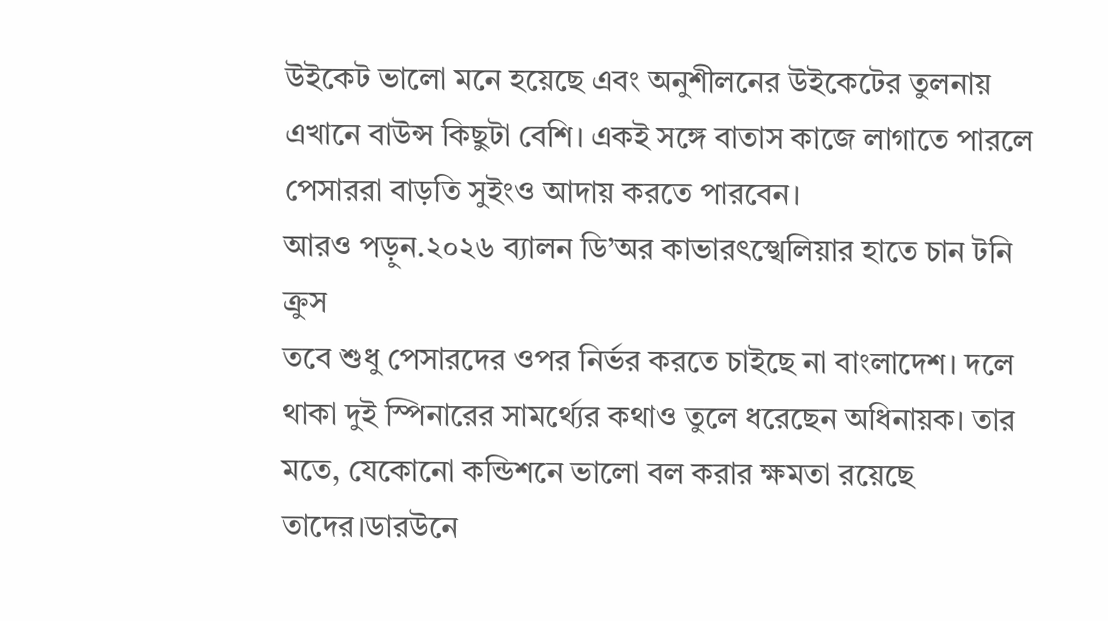উইকেট ভালো মনে হয়েছে এবং অনুশীলনের উইকেটের তুলনায় এখানে বাউন্স কিছুটা বেশি। একই সঙ্গে বাতাস কাজে লাগাতে পারলে পেসাররা বাড়তি সুইংও আদায় করতে পারবেন।
আরও পড়ুন.২০২৬ ব্যালন ডি’অর কাভারৎস্খেলিয়ার হাতে চান টনি ক্রুস
তবে শুধু পেসারদের ওপর নির্ভর করতে চাইছে না বাংলাদেশ। দলে থাকা দুই স্পিনারের সামর্থ্যের কথাও তুলে ধরেছেন অধিনায়ক। তার মতে, যেকোনো কন্ডিশনে ভালো বল করার ক্ষমতা রয়েছে তাদের।ডারউনে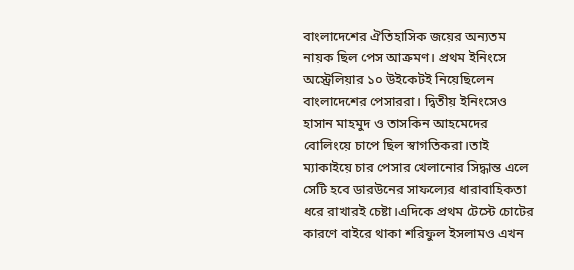বাংলাদেশের ঐতিহাসিক জয়ের অন্যতম নায়ক ছিল পেস আক্রমণ। প্রথম ইনিংসে অস্ট্রেলিয়ার ১০ উইকেটই নিয়েছিলেন বাংলাদেশের পেসাররা। দ্বিতীয় ইনিংসেও হাসান মাহমুদ ও তাসকিন আহমেদের বোলিংয়ে চাপে ছিল স্বাগতিকরা।তাই ম্যাকাইয়ে চার পেসার খেলানোর সিদ্ধান্ত এলে সেটি হবে ডারউনের সাফল্যের ধারাবাহিকতা ধরে রাখারই চেষ্টা।এদিকে প্রথম টেস্টে চোটের কারণে বাইরে থাকা শরিফুল ইসলামও এখন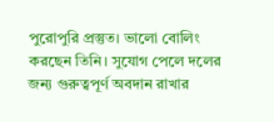পুরোপুরি প্রস্তুত। ভালো বোলিং করছেন তিনি। সুযোগ পেলে দলের জন্য গুরুত্বপূর্ণ অবদান রাখার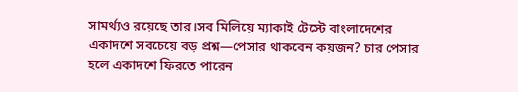সামর্থ্যও রয়েছে তার।সব মিলিয়ে ম্যাকাই টেস্টে বাংলাদেশের একাদশে সবচেয়ে বড় প্রশ্ন—পেসার থাকবেন কয়জন? চার পেসার হলে একাদশে ফিরতে পারেন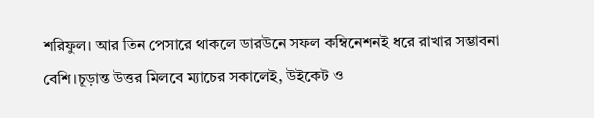শরিফুল। আর তিন পেসারে থাকলে ডারউনে সফল কম্বিনেশনই ধরে রাখার সম্ভাবনা বেশি।চূড়ান্ত উত্তর মিলবে ম্যাচের সকালেই, উইকেট ও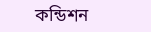কন্ডিশন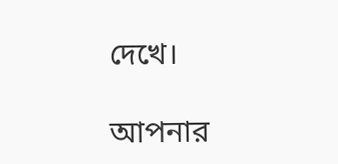দেখে।

আপনার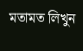মতামত লিখুন